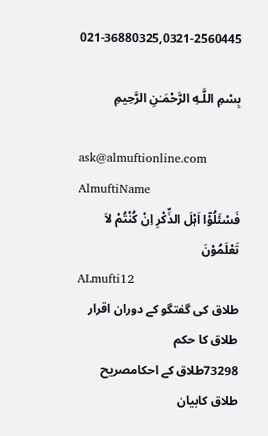021-36880325,0321-2560445

بِسْمِ اللَّـهِ الرَّحْمَـٰنِ الرَّحِيمِ

ask@almuftionline.com
AlmuftiName
فَسْئَلُوْٓا اَہْلَ الذِّکْرِ اِنْ کُنْتُمْ لاَ تَعْلَمُوْنَ
ALmufti12
طلاق کی گفتگو کے دوران اقرار طلاق کا حکم
73298طلاق کے احکامصریح طلاق کابیان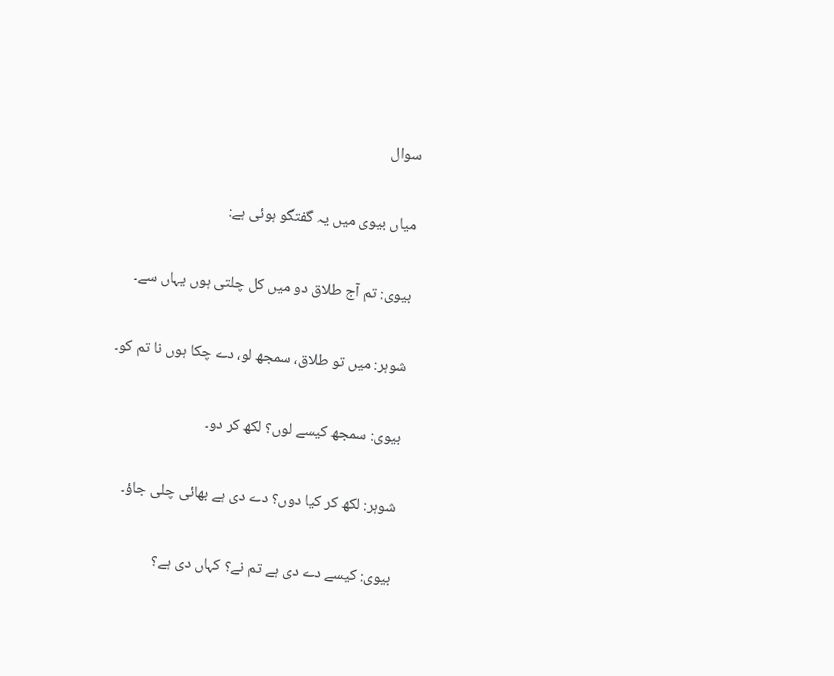سوال

میاں بیوی میں یہ گفتگو ہوئی ہے:

بیوی: تم آج طلاق دو میں کل چلتی ہوں یہاں سے۔

شوہر: میں تو طلاق، سمجھ لو، دے چکا ہوں نا تم کو۔

بیوی: سمجھ کیسے لوں؟ لکھ کر دو۔

شوہر: لکھ کر کیا دوں؟ دے دی ہے بھائی چلی جاؤ۔

بیوی: کیسے دے دی ہے تم نے؟ کہاں دی ہے؟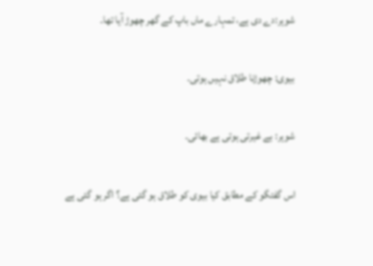شوہر:دے دی ہے، تمہارے ماں باپ کے گھر چھوڑ آیا تھا۔

بیوی: چھوڑنا طلاق نہیں ہوتی۔

شوہر: بے غیرتی ہوتی ہے بھائی۔

اس گفتگو کے مطابق کیا بیوی کو طلاق ہو گئی ہے؟ اگر ہو گئی ہے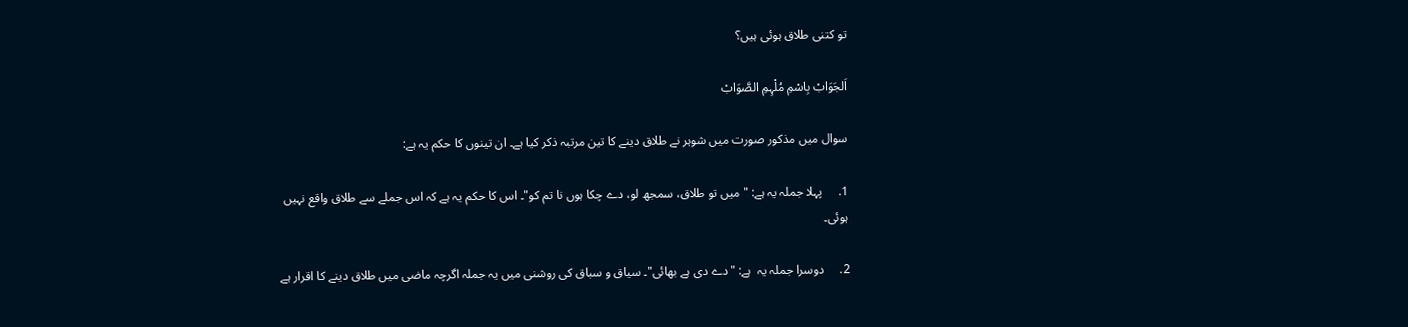تو کتنی طلاق ہوئی ہیں؟

اَلجَوَابْ بِاسْمِ مُلْہِمِ الصَّوَابْ

سوال میں مذکور صورت میں شوہر نے طلاق دینے کا تین مرتبہ ذکر کیا ہے۔ ان تینوں کا حکم یہ ہے:

1.     پہلا جملہ یہ ہے: " میں تو طلاق، سمجھ لو، دے چکا ہوں نا تم کو"۔ اس کا حکم یہ ہے کہ اس جملے سے طلاق واقع نہیں ہوئی۔

2.     دوسرا جملہ یہ  ہے: "دے دی ہے بھائی"۔ سیاق و سباق کی روشنی میں یہ جملہ اگرچہ ماضی میں طلاق دینے کا اقرار ہے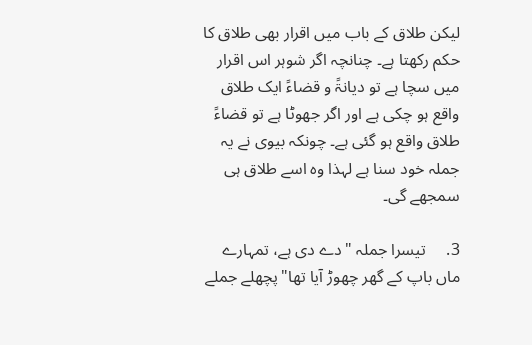لیکن طلاق کے باب میں اقرار بھی طلاق کا حکم رکھتا ہے۔ چنانچہ اگر شوہر اس اقرار میں سچا ہے تو دیانۃً و قضاءً ایک طلاق واقع ہو چکی ہے اور اگر جھوٹا ہے تو قضاءً طلاق واقع ہو گئی ہے۔ چونکہ بیوی نے یہ جملہ خود سنا ہے لہذا وہ اسے طلاق ہی سمجھے گی۔

3.     تیسرا جملہ "دے دی ہے، تمہارے ماں باپ کے گھر چھوڑ آیا تھا"پچھلے جملے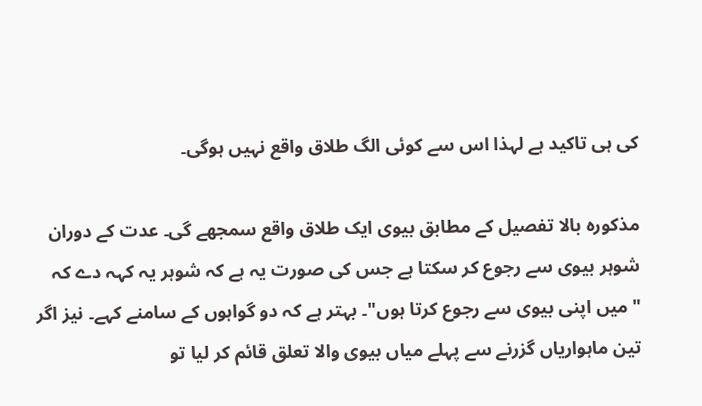کی ہی تاکید ہے لہذا اس سے کوئی الگ طلاق واقع نہیں ہوگی۔

مذکورہ بالا تفصیل کے مطابق بیوی ایک طلاق واقع سمجھے گی۔ عدت کے دوران شوہر بیوی سے رجوع کر سکتا ہے جس کی صورت یہ ہے کہ شوہر یہ کہہ دے کہ "میں اپنی بیوی سے رجوع کرتا ہوں"۔ بہتر ہے کہ دو گواہوں کے سامنے کہے۔ نیز اگر تین ماہواریاں گزرنے سے پہلے میاں بیوی والا تعلق قائم کر لیا تو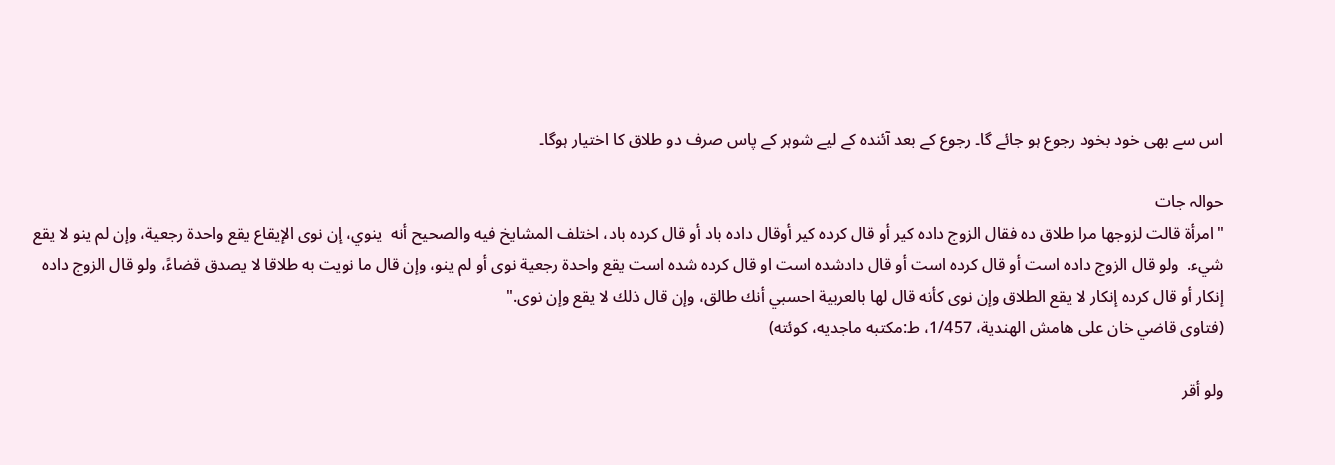اس سے بھی خود بخود رجوع ہو جائے گا۔ رجوع کے بعد آئندہ کے لیے شوہر کے پاس صرف دو طلاق کا اختیار ہوگا۔

حوالہ جات
"امرأة قالت لزوجها مرا طلاق ده فقال الزوج داده كير أو قال كرده كير أوقال داده باد أو قال كرده باد، اختلف المشايخ فيه والصحيح أنه  ينوي، إن نوى الإيقاع يقع واحدة رجعية، وإن لم ينو لا يقع شيء.  ولو قال الزوج داده است أو قال كرده است أو قال دادشده است او قال كرده شده است يقع واحدة رجعية نوى أو لم ينو، وإن قال ما نويت به طلاقا لا يصدق قضاءً، ولو قال الزوج داده إنكار أو قال كرده إنكار لا يقع الطلاق وإن نوى كأنه قال لها بالعربية احسبي أنك طالق، وإن قال ذلك لا يقع وإن نوى."
(فتاوى قاضي خان على هامش الهندية، 1/457، ط:مكتبه ماجديه، كوئته)

ولو أقر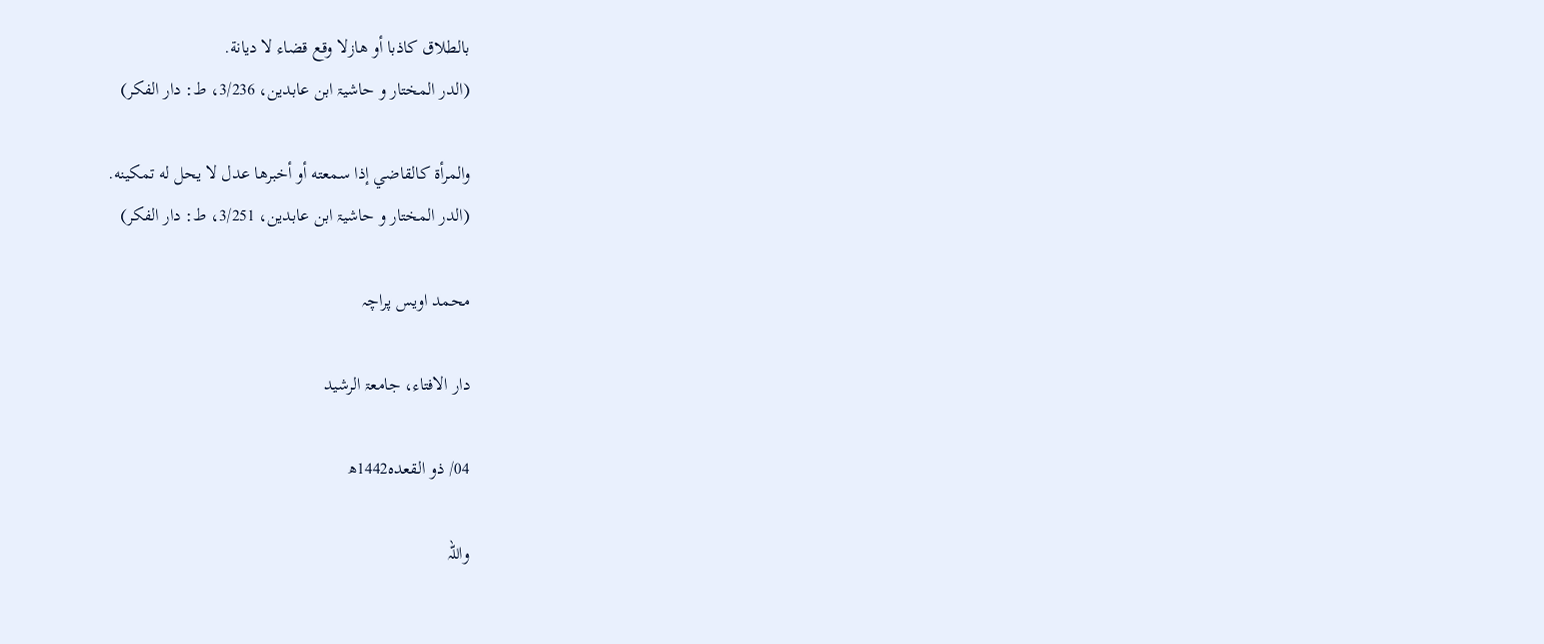بالطلاق كاذبا أو هازلا وقع قضاء لا ديانة.
(الدر المختار و حاشیۃ ابن عابدین، 3/236، ط: دار الفکر)

والمرأة كالقاضي إذا سمعته أو أخبرها عدل لا يحل له تمكينه.
(الدر المختار و حاشیۃ ابن عابدین، 3/251، ط: دار الفکر)

محمد اویس پراچہ

دار الافتاء، جامعۃ الرشید

04/ ذو القعدہ1442ھ

واللہ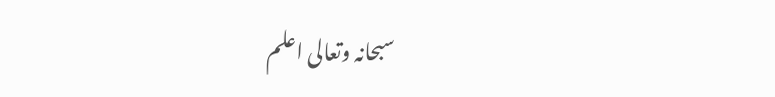سبحانہ وتعالی اعلم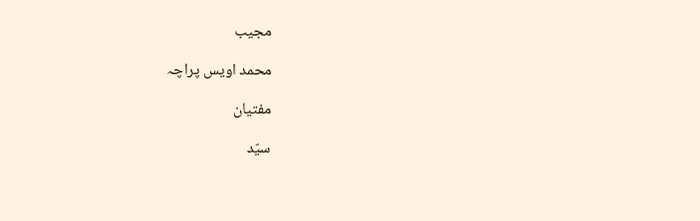مجیب

محمد اویس پراچہ

مفتیان

سیّد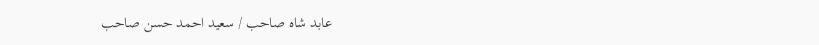عابد شاہ صاحب / سعید احمد حسن صاحب